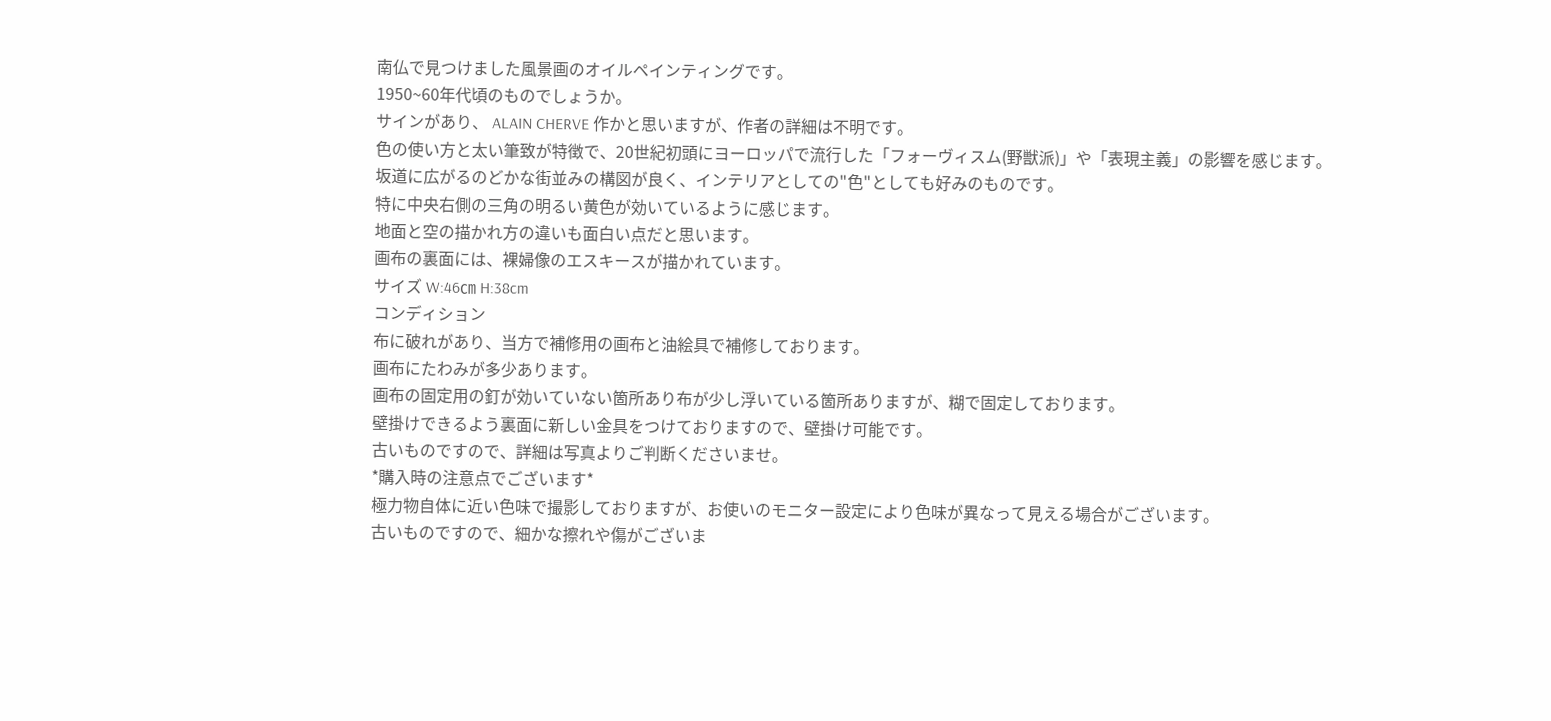南仏で見つけました風景画のオイルペインティングです。
1950~60年代頃のものでしょうか。
サインがあり、 ALAIN CHERVE 作かと思いますが、作者の詳細は不明です。
色の使い方と太い筆致が特徴で、20世紀初頭にヨーロッパで流行した「フォーヴィスム(野獣派)」や「表現主義」の影響を感じます。
坂道に広がるのどかな街並みの構図が良く、インテリアとしての"色"としても好みのものです。
特に中央右側の三角の明るい黄色が効いているように感じます。
地面と空の描かれ方の違いも面白い点だと思います。
画布の裏面には、裸婦像のエスキースが描かれています。
サイズ W:46㎝ H:38cm
コンディション
布に破れがあり、当方で補修用の画布と油絵具で補修しております。
画布にたわみが多少あります。
画布の固定用の釘が効いていない箇所あり布が少し浮いている箇所ありますが、糊で固定しております。
壁掛けできるよう裏面に新しい金具をつけておりますので、壁掛け可能です。
古いものですので、詳細は写真よりご判断くださいませ。
*購入時の注意点でございます*
極力物自体に近い色味で撮影しておりますが、お使いのモニター設定により色味が異なって見える場合がございます。
古いものですので、細かな擦れや傷がございま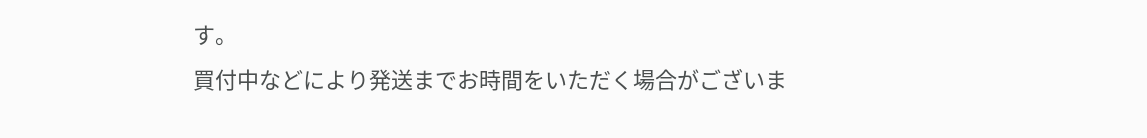す。
買付中などにより発送までお時間をいただく場合がございま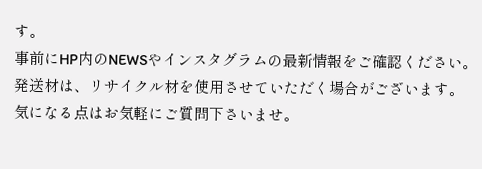す。
事前にHP内のNEWSやインスタグラムの最新情報をご確認ください。
発送材は、リサイクル材を使用させていただく場合がございます。
気になる点はお気軽にご質問下さいませ。